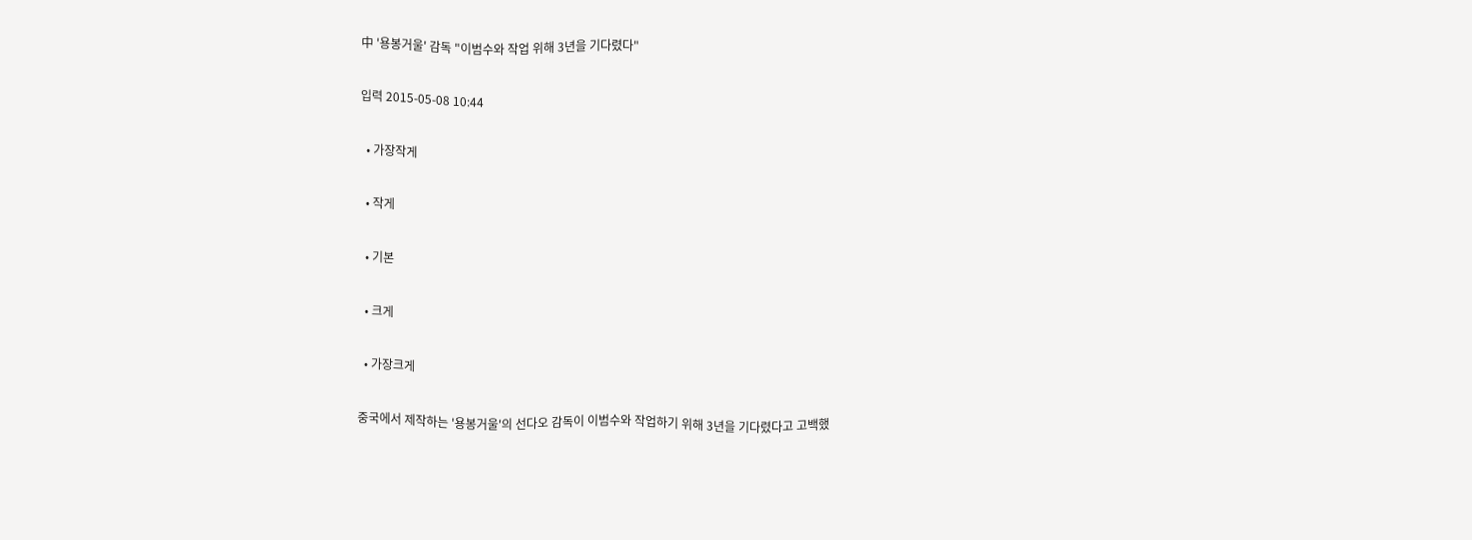中 '용봉거울' 감독 "이범수와 작업 위해 3년을 기다렸다"

입력 2015-05-08 10:44

  • 가장작게

  • 작게

  • 기본

  • 크게

  • 가장크게

중국에서 제작하는 '용봉거울'의 선다오 감독이 이범수와 작업하기 위해 3년을 기다렸다고 고백했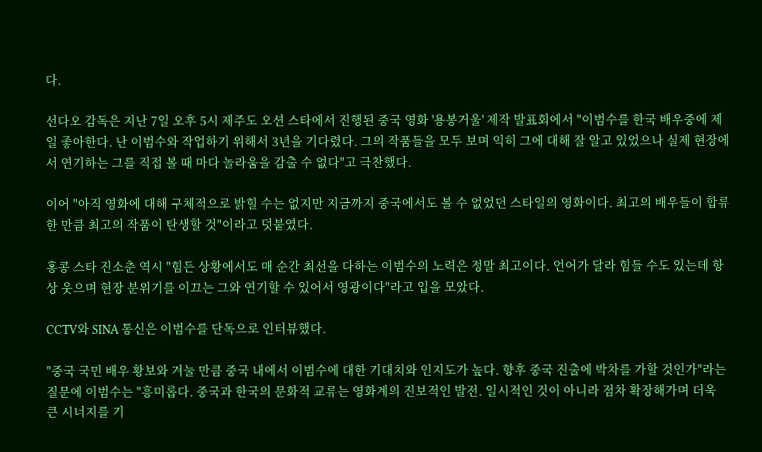다.

선다오 감독은 지난 7일 오후 5시 제주도 오션 스타에서 진행된 중국 영화 '용봉거울' 제작 발표회에서 "이범수를 한국 배우중에 제일 좋아한다. 난 이범수와 작업하기 위해서 3년을 기다렸다. 그의 작품들을 모두 보며 익히 그에 대해 잘 알고 있었으나 실제 현장에서 연기하는 그를 직접 볼 때 마다 놀라움을 감출 수 없다"고 극찬했다.

이어 "아직 영화에 대해 구체적으로 밝힐 수는 없지만 지금까지 중국에서도 볼 수 없었던 스타일의 영화이다. 최고의 배우들이 합류한 만큼 최고의 작품이 탄생할 것"이라고 덧붙였다.

홍콩 스타 진소춘 역시 "힘든 상황에서도 매 순간 최선을 다하는 이범수의 노력은 정말 최고이다. 언어가 달라 힘들 수도 있는데 항상 웃으며 현장 분위기를 이끄는 그와 연기할 수 있어서 영광이다"라고 입을 모았다.

CCTV와 SINA 통신은 이범수를 단독으로 인터뷰했다.

"중국 국민 배우 황보와 겨눌 만큼 중국 내에서 이범수에 대한 기대치와 인지도가 높다. 향후 중국 진출에 박차를 가할 것인가"라는 질문에 이범수는 "흥미롭다. 중국과 한국의 문화적 교류는 영화계의 진보적인 발전. 일시적인 것이 아니라 점차 확장해가며 더욱 큰 시너지를 기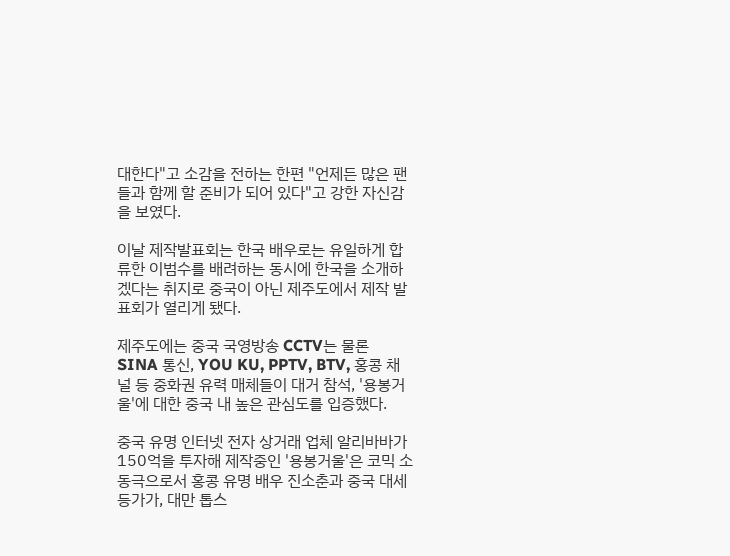대한다"고 소감을 전하는 한편 "언제든 많은 팬들과 함께 할 준비가 되어 있다"고 강한 자신감을 보였다.

이날 제작발표회는 한국 배우로는 유일하게 합류한 이범수를 배려하는 동시에 한국을 소개하겠다는 취지로 중국이 아닌 제주도에서 제작 발표회가 열리게 됐다.

제주도에는 중국 국영방송 CCTV는 물론 SINA 통신, YOU KU, PPTV, BTV, 홍콩 채널 등 중화권 유력 매체들이 대거 참석, '용봉거울'에 대한 중국 내 높은 관심도를 입증했다.

중국 유명 인터넷 전자 상거래 업체 알리바바가 150억을 투자해 제작중인 '용봉거울'은 코믹 소동극으로서 홍콩 유명 배우 진소춘과 중국 대세 등가가, 대만 톱스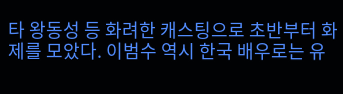타 왕동성 등 화려한 캐스팅으로 초반부터 화제를 모았다. 이범수 역시 한국 배우로는 유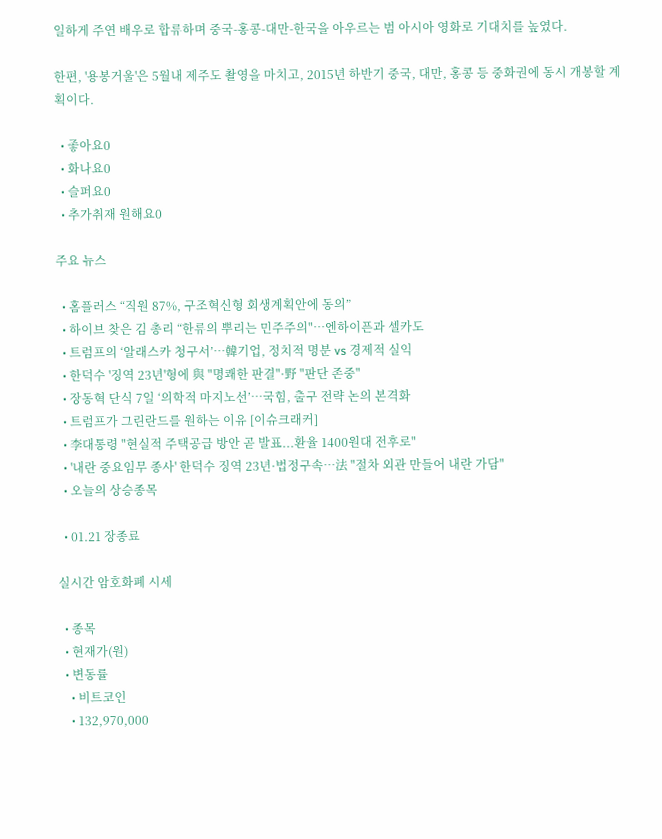일하게 주연 배우로 합류하며 중국-홍콩-대만-한국을 아우르는 범 아시아 영화로 기대치를 높였다.

한편, '용봉거울'은 5월내 제주도 촬영을 마치고, 2015년 하반기 중국, 대만, 홍콩 등 중화권에 동시 개봉할 계획이다.

  • 좋아요0
  • 화나요0
  • 슬퍼요0
  • 추가취재 원해요0

주요 뉴스

  • 홈플러스 “직원 87%, 구조혁신형 회생계획안에 동의”
  • 하이브 찾은 김 총리 “한류의 뿌리는 민주주의"⋯엔하이픈과 셀카도
  • 트럼프의 ‘알래스카 청구서’…韓기업, 정치적 명분 vs 경제적 실익
  • 한덕수 '징역 23년'형에 與 "명쾌한 판결"·野 "판단 존중"
  • 장동혁 단식 7일 ‘의학적 마지노선’…국힘, 출구 전략 논의 본격화
  • 트럼프가 그린란드를 원하는 이유 [이슈크래커]
  • 李대통령 "현실적 주택공급 방안 곧 발표...환율 1400원대 전후로"
  • '내란 중요임무 종사' 한덕수 징역 23년·법정구속…法 "절차 외관 만들어 내란 가담"
  • 오늘의 상승종목

  • 01.21 장종료

실시간 암호화폐 시세

  • 종목
  • 현재가(원)
  • 변동률
    • 비트코인
    • 132,970,000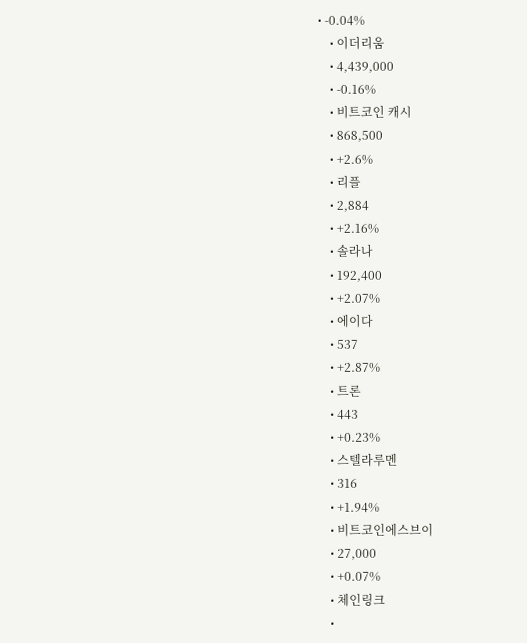• -0.04%
    • 이더리움
    • 4,439,000
    • -0.16%
    • 비트코인 캐시
    • 868,500
    • +2.6%
    • 리플
    • 2,884
    • +2.16%
    • 솔라나
    • 192,400
    • +2.07%
    • 에이다
    • 537
    • +2.87%
    • 트론
    • 443
    • +0.23%
    • 스텔라루멘
    • 316
    • +1.94%
    • 비트코인에스브이
    • 27,000
    • +0.07%
    • 체인링크
    •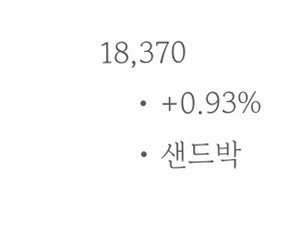18,370
    • +0.93%
    • 샌드박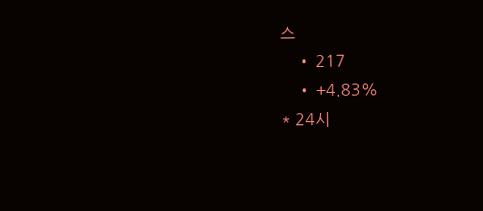스
    • 217
    • +4.83%
* 24시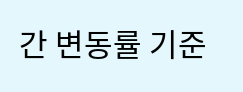간 변동률 기준